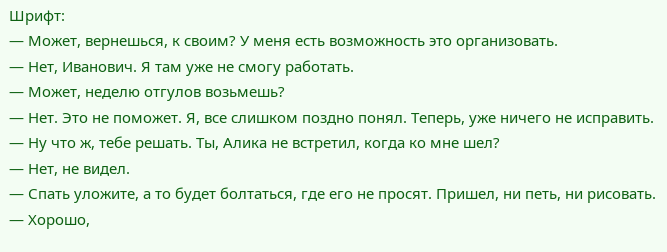Шрифт:
— Может, вернешься, к своим? У меня есть возможность это организовать.
— Нет, Иванович. Я там уже не смогу работать.
— Может, неделю отгулов возьмешь?
— Нет. Это не поможет. Я, все слишком поздно понял. Теперь, уже ничего не исправить.
— Ну что ж, тебе решать. Ты, Алика не встретил, когда ко мне шел?
— Нет, не видел.
— Спать уложите, а то будет болтаться, где его не просят. Пришел, ни петь, ни рисовать.
— Хорошо,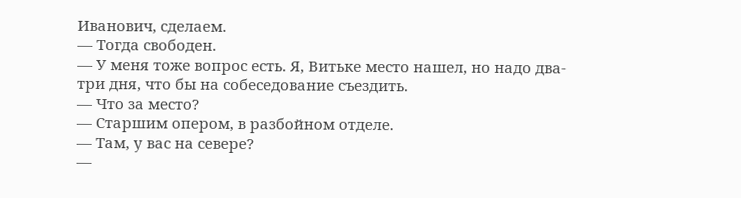Иванович, сделаем.
— Тогда свободен.
— У меня тоже вопрос есть. Я, Витьке место нашел, но надо два-три дня, что бы на собеседование съездить.
— Что за место?
— Старшим опером, в разбойном отделе.
— Там, у вас на севере?
—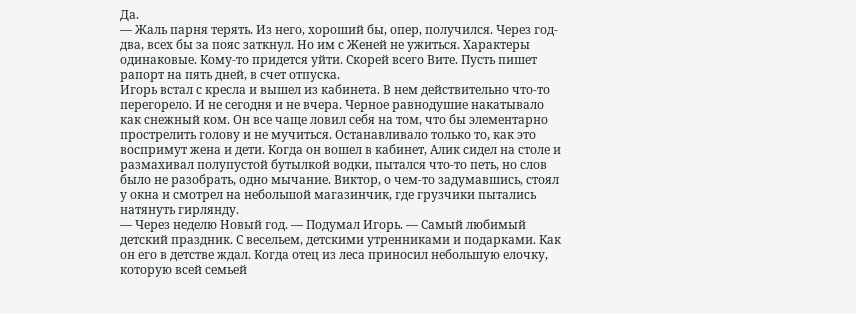Да.
— Жаль парня терять. Из него, хороший бы, опер, получился. Через год-два, всех бы за пояс заткнул. Но им с Женей не ужиться. Характеры одинаковые. Кому-то придется уйти. Скорей всего Вите. Пусть пишет рапорт на пять дней, в счет отпуска.
Игорь встал с кресла и вышел из кабинета. В нем действительно что-то перегорело. И не сегодня и не вчера. Черное равнодушие накатывало как снежный ком. Он все чаще ловил себя на том, что бы элементарно прострелить голову и не мучиться. Останавливало только то, как это воспримут жена и дети. Когда он вошел в кабинет, Алик сидел на столе и размахивал полупустой бутылкой водки, пытался что-то петь, но слов было не разобрать, одно мычание. Виктор, о чем-то задумавшись, стоял у окна и смотрел на небольшой магазинчик, где грузчики пытались натянуть гирлянду.
— Через неделю Новый год. — Подумал Игорь. — Самый любимый детский праздник. С весельем, детскими утренниками и подарками. Как он его в детстве ждал. Когда отец из леса приносил небольшую елочку, которую всей семьей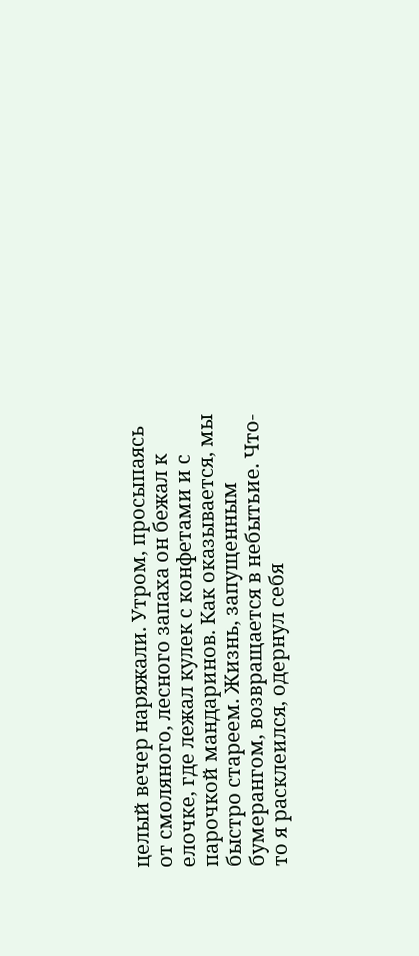целый вечер наряжали. Утром, просыпаясь от смоляного, лесного запаха он бежал к елочке, где лежал кулек с конфетами и с парочкой мандаринов. Как оказывается, мы быстро стареем. Жизнь, запущенным бумерангом, возвращается в небытьие. Что-то я расклеился, одернул себя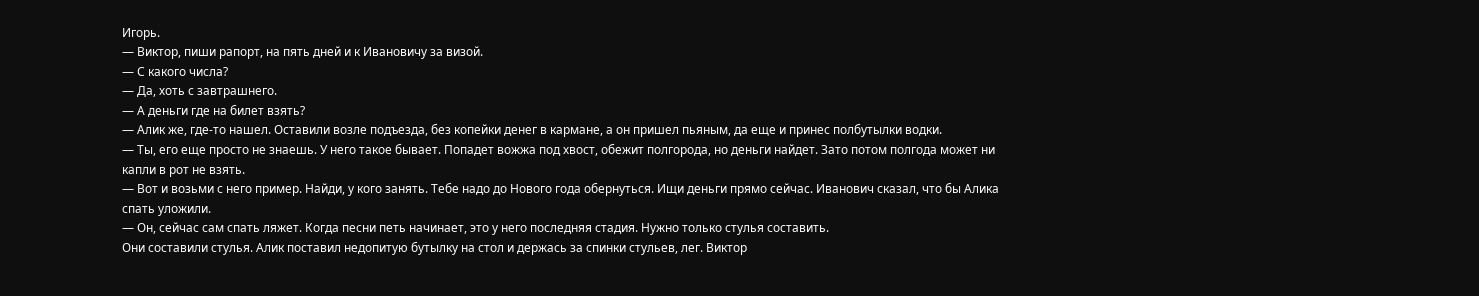Игорь.
— Виктор, пиши рапорт, на пять дней и к Ивановичу за визой.
— С какого числа?
— Да, хоть с завтрашнего.
— А деньги где на билет взять?
— Алик же, где-то нашел. Оставили возле подъезда, без копейки денег в кармане, а он пришел пьяным, да еще и принес полбутылки водки.
— Ты, его еще просто не знаешь. У него такое бывает. Попадет вожжа под хвост, обежит полгорода, но деньги найдет. Зато потом полгода может ни капли в рот не взять.
— Вот и возьми с него пример. Найди, у кого занять. Тебе надо до Нового года обернуться. Ищи деньги прямо сейчас. Иванович сказал, что бы Алика спать уложили.
— Он, сейчас сам спать ляжет. Когда песни петь начинает, это у него последняя стадия. Нужно только стулья составить.
Они составили стулья. Алик поставил недопитую бутылку на стол и держась за спинки стульев, лег. Виктор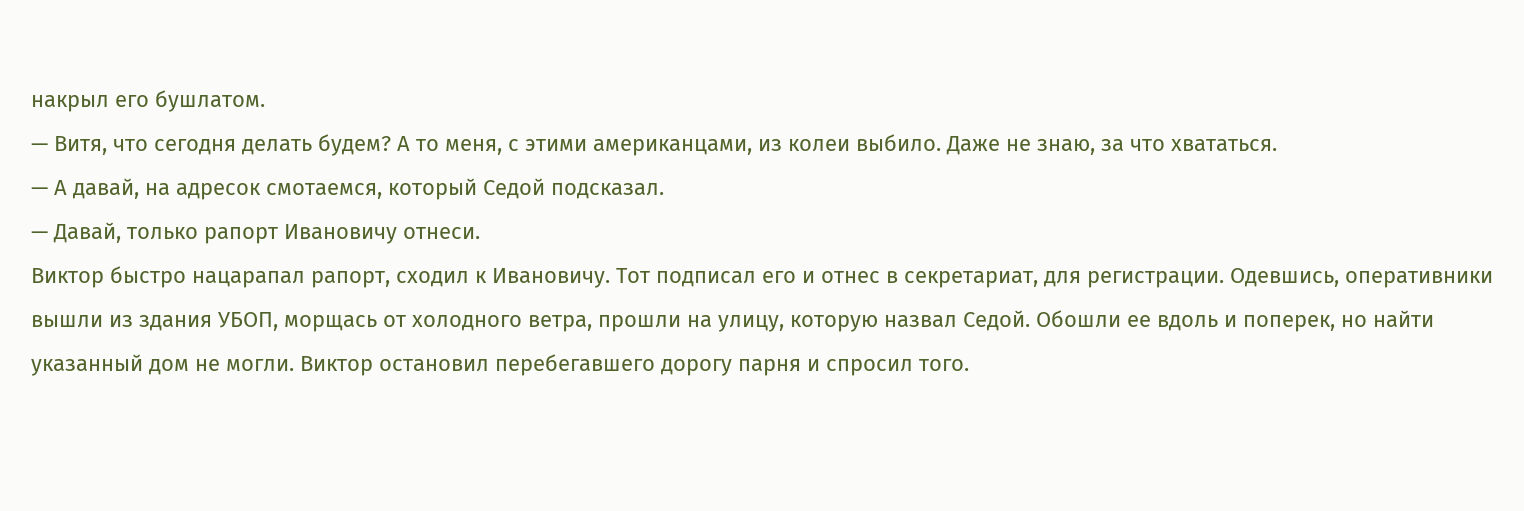накрыл его бушлатом.
— Витя, что сегодня делать будем? А то меня, с этими американцами, из колеи выбило. Даже не знаю, за что хвататься.
— А давай, на адресок смотаемся, который Седой подсказал.
— Давай, только рапорт Ивановичу отнеси.
Виктор быстро нацарапал рапорт, сходил к Ивановичу. Тот подписал его и отнес в секретариат, для регистрации. Одевшись, оперативники вышли из здания УБОП, морщась от холодного ветра, прошли на улицу, которую назвал Седой. Обошли ее вдоль и поперек, но найти указанный дом не могли. Виктор остановил перебегавшего дорогу парня и спросил того.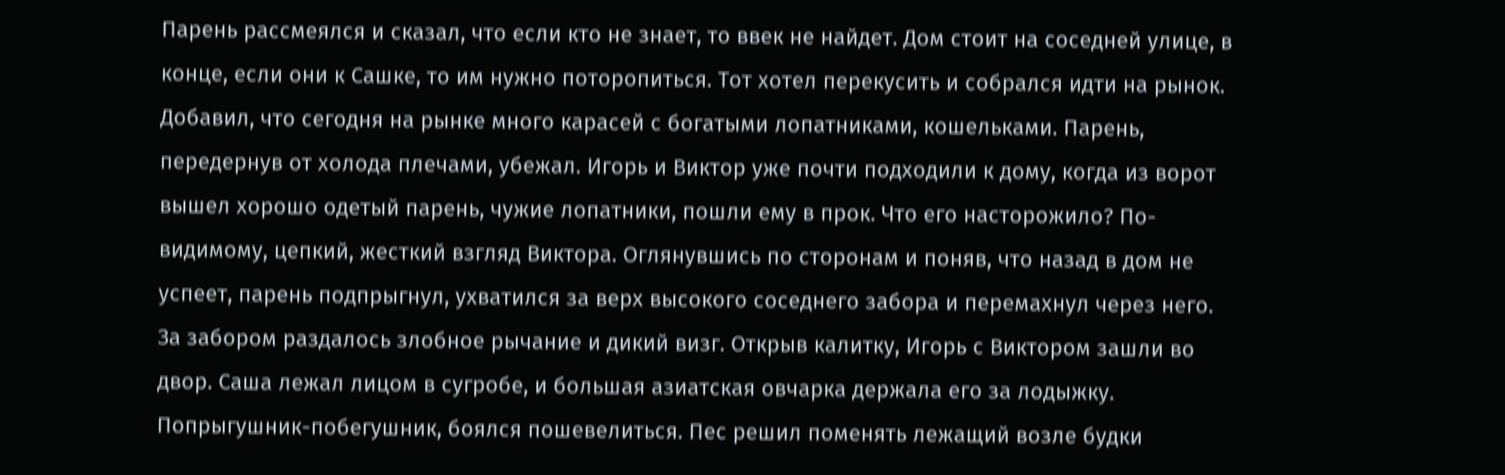Парень рассмеялся и сказал, что если кто не знает, то ввек не найдет. Дом стоит на соседней улице, в конце, если они к Сашке, то им нужно поторопиться. Тот хотел перекусить и собрался идти на рынок. Добавил, что сегодня на рынке много карасей с богатыми лопатниками, кошельками. Парень, передернув от холода плечами, убежал. Игорь и Виктор уже почти подходили к дому, когда из ворот вышел хорошо одетый парень, чужие лопатники, пошли ему в прок. Что его насторожило? По-видимому, цепкий, жесткий взгляд Виктора. Оглянувшись по сторонам и поняв, что назад в дом не успеет, парень подпрыгнул, ухватился за верх высокого соседнего забора и перемахнул через него. За забором раздалось злобное рычание и дикий визг. Открыв калитку, Игорь с Виктором зашли во двор. Саша лежал лицом в сугробе, и большая азиатская овчарка держала его за лодыжку. Попрыгушник-побегушник, боялся пошевелиться. Пес решил поменять лежащий возле будки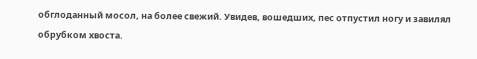обглоданный мосол, на более свежий. Увидев, вошедших, пес отпустил ногу и завилял обрубком хвоста.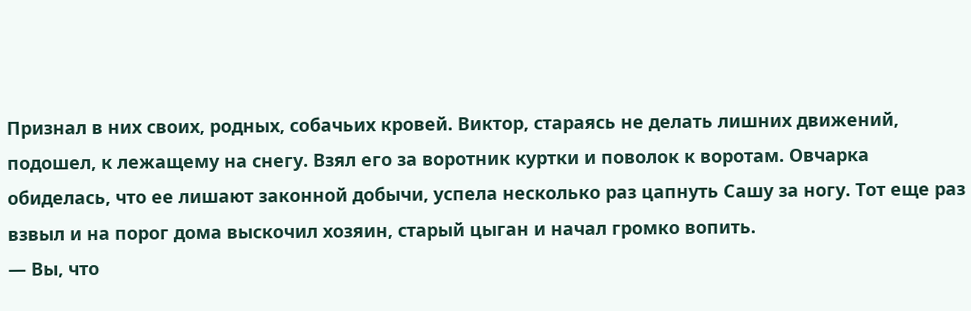Признал в них своих, родных, собачьих кровей. Виктор, стараясь не делать лишних движений, подошел, к лежащему на снегу. Взял его за воротник куртки и поволок к воротам. Овчарка обиделась, что ее лишают законной добычи, успела несколько раз цапнуть Сашу за ногу. Тот еще раз взвыл и на порог дома выскочил хозяин, старый цыган и начал громко вопить.
— Вы, что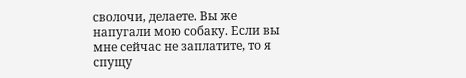сволочи, делаете. Вы же напугали мою собаку. Если вы мне сейчас не заплатите, то я спущу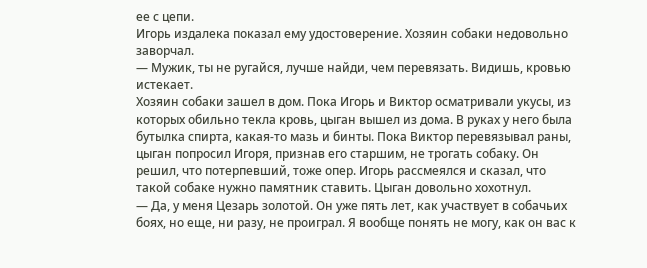ее с цепи.
Игорь издалека показал ему удостоверение. Хозяин собаки недовольно заворчал.
— Мужик, ты не ругайся, лучше найди, чем перевязать. Видишь, кровью истекает.
Хозяин собаки зашел в дом. Пока Игорь и Виктор осматривали укусы, из которых обильно текла кровь, цыган вышел из дома. В руках у него была бутылка спирта, какая-то мазь и бинты. Пока Виктор перевязывал раны, цыган попросил Игоря, признав его старшим, не трогать собаку. Он решил, что потерпевший, тоже опер. Игорь рассмеялся и сказал, что такой собаке нужно памятник ставить. Цыган довольно хохотнул.
— Да, у меня Цезарь золотой. Он уже пять лет, как участвует в собачьих боях, но еще, ни разу, не проиграл. Я вообще понять не могу, как он вас к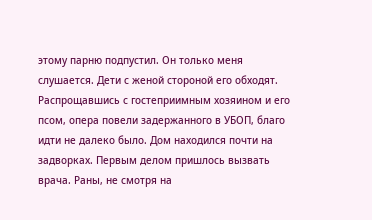этому парню подпустил. Он только меня слушается. Дети с женой стороной его обходят.
Распрощавшись с гостеприимным хозяином и его псом, опера повели задержанного в УБОП, благо идти не далеко было. Дом находился почти на задворках. Первым делом пришлось вызвать врача. Раны, не смотря на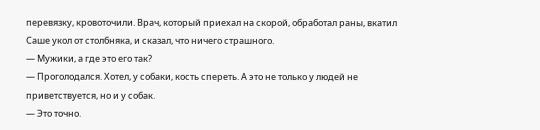перевязку, кровоточили. Врач, который приехал на скорой, обработал раны, вкатил Саше укол от столбняка, и сказал, что ничего страшного.
— Мужики, а где это его так?
— Проголодался. Хотел, у собаки, кость спереть. А это не только у людей не приветствуется, но и у собак.
— Это точно.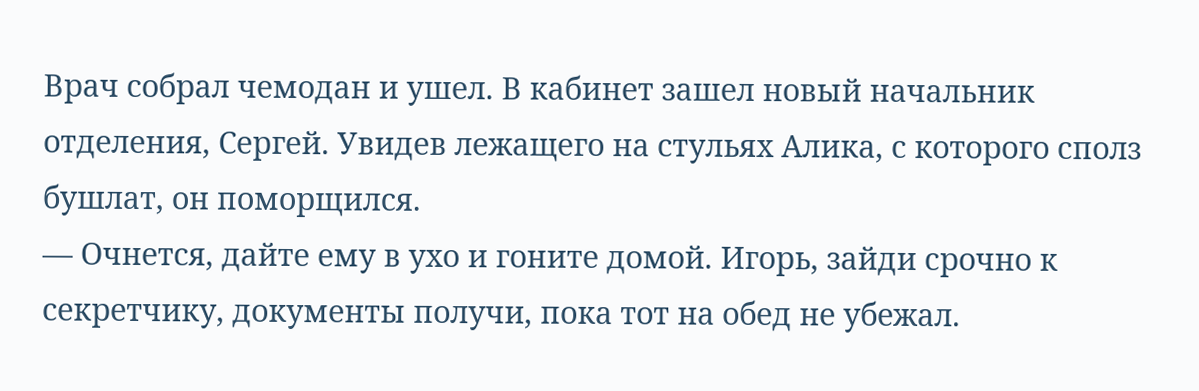Врач собрал чемодан и ушел. В кабинет зашел новый начальник отделения, Сергей. Увидев лежащего на стульях Алика, с которого сполз бушлат, он поморщился.
— Очнется, дайте ему в ухо и гоните домой. Игорь, зайди срочно к секретчику, документы получи, пока тот на обед не убежал.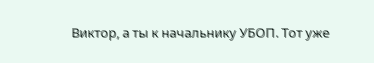Виктор, а ты к начальнику УБОП. Тот уже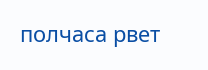полчаса рвет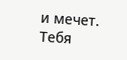и мечет. Тебя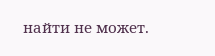найти не может.